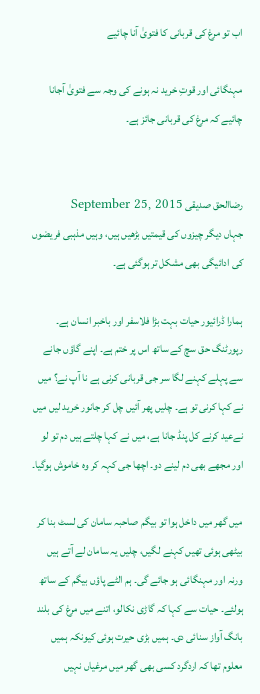اب تو مرغ کی قربانی کا فتویٰ آنا چائیے

مہنگائی اور قوتِ خرید نہ ہونے کی وجہ سے فتویٰ آجانا چائیے کہ مرغ کی قربانی جائز ہے۔


رضاالحق صدیقی September 25, 2015
جہاں دیگر چیزوں کی قیمتیں بڑھیں ہیں، وہیں مذہبی فریضوں کی ادائیگی بھی مشکل تر ہوگئی ہے۔

ہمارا ڈرائیور حیات بہت بڑا فلاسفر اور باخبر انسان ہے۔ رپورٹنگ حق سچ کے ساتھ اس پر ختم ہے۔ اپنے گاؤں جانے سے پہلے کہنے لگا سر جی قربانی کرنی ہے نا آپ نے؟ میں نے کہا کرنی تو ہے۔ چلیں پھر آئیں چل کر جانور خرید لیں میں نےعید کرنے کل پنڈ جانا ہے، میں نے کہا چلتے ہیں دم تو لو اور مجھے بھی دم لینے دو۔ اچھا جی کہہ کر وہ خاموش ہوگیا۔

میں گھر میں داخل ہوا تو بیگم صاحبہ سامان کی لسٹ بنا کر بیٹھی ہوئی تھیں کہنے لگیں، چلیں یہ سامان لے آتے ہیں ورنہ اور مہنگائی ہو جائے گی۔ ہم الٹے پاؤں بیگم کے ساتھ ہولئے۔ حیات سے کہا کہ گاڑی نکالو، اتنے میں مرغ کی بلند بانگ آواز سنائی دی۔ ہمیں بڑی حیرت ہوئی کیونکہ ہمیں معلوم تھا کہ اردگرد کسی بھی گھر میں مرغیاں نہیں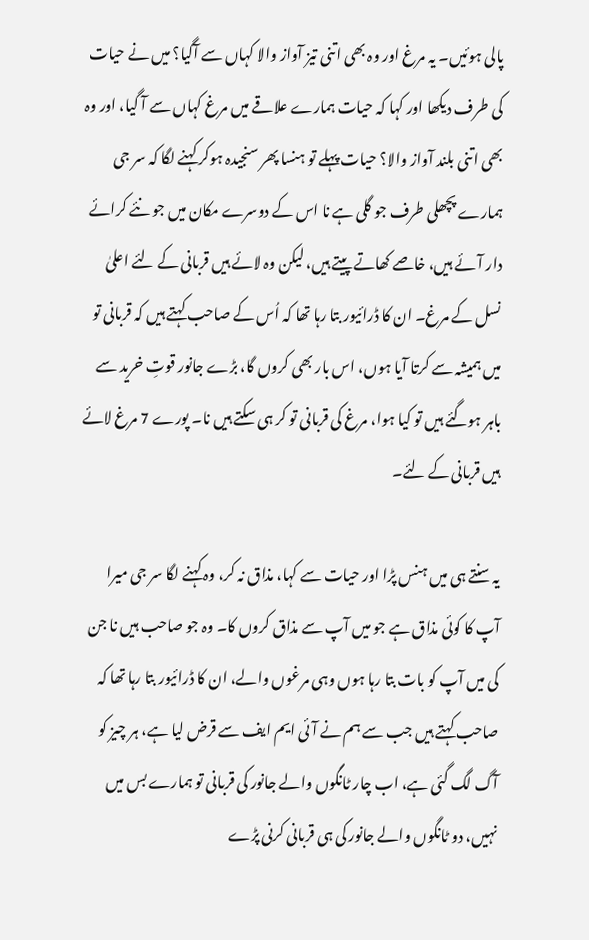پالی ہوئیں۔ یہ مرغ اور وہ بھی اتنی تیز آواز والا کہاں سے آگیا؟ میں نے حیات کی طرف دیکھا اور کہا کہ حیات ہمارے علاقے میں مرغ کہاں سے آ گیا، اور وہ بھی اتنی بلند آواز والا؟ حیات پہلے تو ہنسا پھر سنجیدہ ہوکر کہنے لگا کہ سر جی ہمارے پچھلی طرف جو گلی ہے نا اس کے دوسرے مکان میں جو نئے کرائے دار آئے ہیں، خاصے کھاتے پیتے ہیں، لیکن وہ لائے ہیں قربانی کے لئے اعلیٰ نسل کے مرغ۔ ان کا ڈرائیور بتا رہا تھا کہ اُس کے صاحب کہتے ہیں کہ قربانی تو میں ہمیشہ سے کرتا آیا ہوں، اس بار بھی کروں گا، بڑے جانور قوتِ خرید سے باہر ہوگئے ہیں تو کیا ہوا، مرغ کی قربانی تو کر ہی سکتے ہیں نا۔ پورے 7 مرغ لائے ہیں قربانی کے لئے۔

یہ سنتے ہی میں ہنس پڑا اور حیات سے کہا، مذاق نہ کر، وہ کہنے لگا سر جی میرا آپ کا کوئی مذاق ہے جو میں آپ سے مذاق کروں کا۔ وہ جو صاحب ہیں نا جن کی میں آپ کو بات بتا رہا ہوں وہی مرغوں والے، ان کا ڈرائیور بتا رہا تھا کہ صاحب کہتے ہیں جب سے ہم نے آئی ایم ایف سے قرض لیا ہے، ہر چیز کو آگ لگ گئی ہے، اب چار ٹانگوں والے جانور کی قربانی تو ہمارے بس میں نہیں، دو ٹانگوں والے جانور کی ہی قربانی کرنی پڑے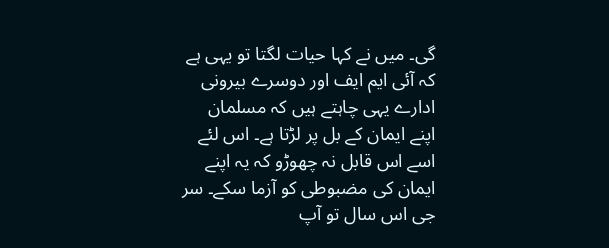گی۔ میں نے کہا حیات لگتا تو یہی ہے کہ آئی ایم ایف اور دوسرے بیرونی ادارے یہی چاہتے ہیں کہ مسلمان اپنے ایمان کے بل پر لڑتا ہے۔ اس لئے اسے اس قابل نہ چھوڑو کہ یہ اپنے ایمان کی مضبوطی کو آزما سکے۔ سر جی اس سال تو آپ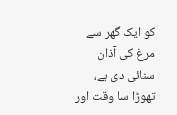کو ایک گھر سے مرغ کی آذان سنائی دی ہے، تھوڑا سا وقت اور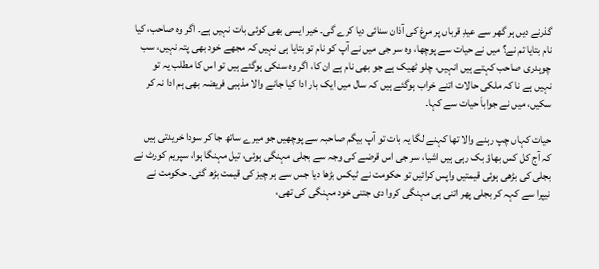گذرنے دیں ہر گھر سے عیدِ قرباں پر مرغ کی آذان سنائی دیا کرے گی۔ خیر ایسی بھی کوئی بات نہیں ہے۔ اگر وہ صاحب، کیا نام بتایا تم نے؟ میں نے حیات سے پوچھا، وہ سر جی میں نے آپ کو نام تو بتایا ہی نہیں کہ مجھے خود بھی پتہ نہیں، سب چوہدری صاحب کہتے ہیں انہیں، چلو ٹھیک ہے جو بھی نام ہے ان کا، اگر وہ سنکی ہوگئے ہیں تو اس کا مطلب یہ تو نہیں ہے نا کہ ملکی حالات اتنے خراب ہوگئے ہیں کہ سال میں ایک بار ادا کیا جانے والا مذہبی فریضہ بھی ہم ادا نہ کر سکیں، میں نے جواباَ حیات سے کہا۔

حیات کہاں چپ رہنے والا تھا کہنے لگا یہ بات تو آپ بیگم صاحبہ سے پوچھیں جو میرے ساتھ جا کر سودا خریدتی ہیں کہ آج کل کس بھاؤ بک رہی ہیں اشیا، سر جی اس قرضے کی وجہ سے بجلی مہنگی ہوئی، تیل مہنگا ہوا، سپریم کورٹ نے بجلی کی بڑھی ہوئی قیمتیں واپس کرائیں تو حکومت نے ٹیکس بڑھا دیا جس سے ہر چیز کی قیمت بڑھ گئی۔ حکومت نے نیپرا سے کہہ کر بجلی پھر اتنی ہی مہنگی کروا دی جتنی خود مہنگی کی تھی،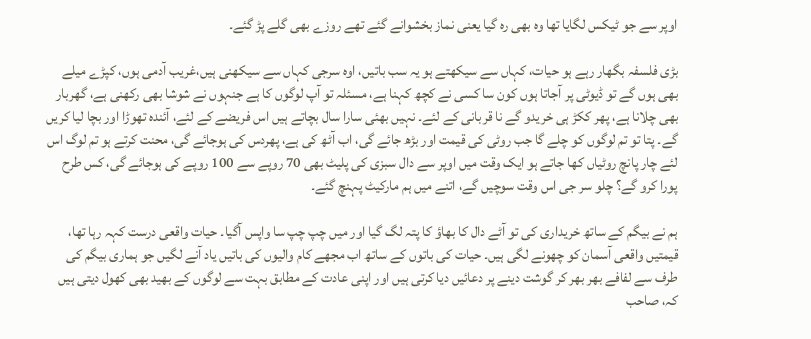اوپر سے جو ٹیکس لگایا تھا وہ بھی رہ گیا یعنی نماز بخشوانے گئے تھے روزے بھی گلے پڑ گئے۔

بڑی فلسفہ بگھار رہے ہو حیات، کہاں سے سیکھتے ہو یہ سب باتیں، اوہ سرجی کہاں سے سیکھنی ہیں،غریب آدمی ہوں، کپڑے میلے بھی ہوں گے تو ڈیوٹی پر آجاتا ہوں کون سا کسی نے کچھ کہنا ہے، مسئلہ تو آپ لوگوں کا ہے جنہوں نے شوشا بھی رکھنی ہے، گھربار بھی چلانا ہے، پھر ککڑ ہی خریدو گے نا قربانی کے لئے۔ نہیں بھئی سارا سال بچاتے ہیں اس فریضے کے لئے، آئندہ تھوڑا اور بچا لیا کریں گے۔ پتا تو تم لوگوں کو چلے گا جب روٹی کی قیمت اور بڑھ جائے گی، اب آٹھ کی ہے، پھردس کی ہوجائے گی، محنت کرتے ہو تم لوگ اس لئے چار پانچ روٹیاں کھا جاتے ہو ایک وقت میں اوپر سے دال سبزی کی پلیٹ بھی 70 روپے سے 100 روپے کی ہوجائے گی، کس طرح پورا کرو گے؟ چلو سر جی اس وقت سوچیں گے، اتنے میں ہم مارکیٹ پہنچ گئے۔

ہم نے بیگم کے ساتھ خریداری کی تو آٹے دال کا بھاؤ کا پتہ لگ گیا اور میں چپ چپ سا واپس آگیا۔ حیات واقعی درست کہہ رہا تھا، قیمتیں واقعی آسمان کو چھونے لگی ہیں۔ حیات کی باتوں کے ساتھ اب مجھے کام والیوں کی باتیں یاد آنے لگیں جو ہماری بیگم کی طرف سے لفافے بھر بھر کر گوشت دینے پر دعائیں دیا کرتی ہیں اور اپنی عادت کے مطابق بہت سے لوگوں کے بھید بھی کھول دیتی ہیں کہ، صاحب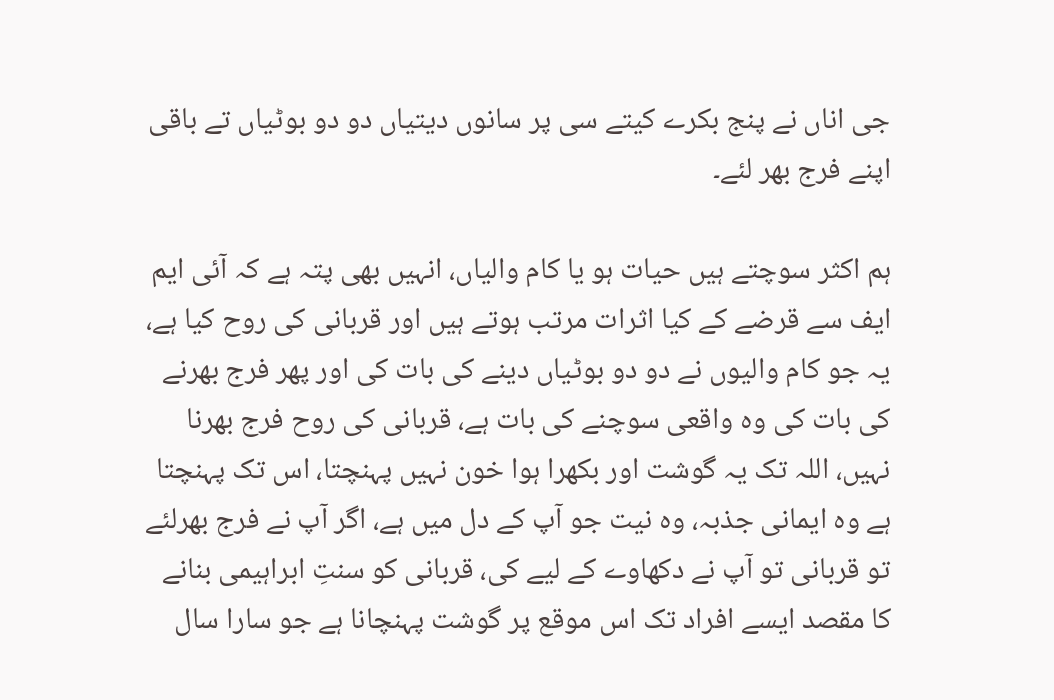جی اناں نے پنج بکرے کیتے سی پر سانوں دیتیاں دو دو بوٹیاں تے باقی اپنے فرج بھر لئے۔

ہم اکثر سوچتے ہیں حیات ہو یا کام والیاں، انہیں بھی پتہ ہے کہ آئی ایم ایف سے قرضے کے کیا اثرات مرتب ہوتے ہیں اور قربانی کی روح کیا ہے، یہ جو کام والیوں نے دو دو بوٹیاں دینے کی بات کی اور پھر فرج بھرنے کی بات کی وہ واقعی سوچنے کی بات ہے، قربانی کی روح فرج بھرنا نہیں، اللہ تک یہ گوشت اور بکھرا ہوا خون نہیں پہنچتا، اس تک پہنچتا ہے وہ ایمانی جذبہ، وہ نیت جو آپ کے دل میں ہے، اگر آپ نے فرج بھرلئے تو قربانی تو آپ نے دکھاوے کے لیے کی، قربانی کو سنتِ ابراہیمی بنانے کا مقصد ایسے افراد تک اس موقع پر گوشت پہنچانا ہے جو سارا سال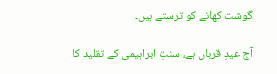گوشت کھانے کو ترستے ہیں۔

آج عیدِ قرباں ہے، سنتِ ابراہیمی کے تقلید کا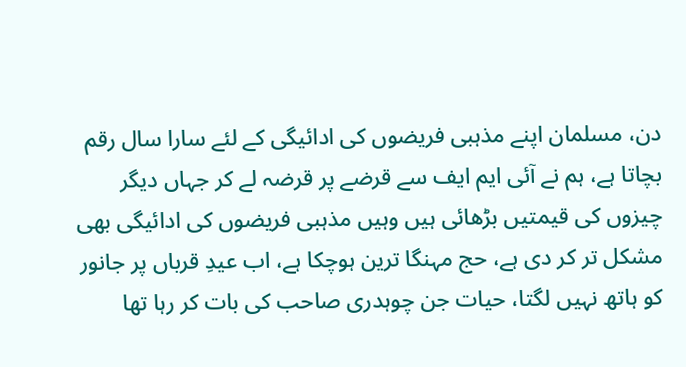دن، مسلمان اپنے مذہبی فریضوں کی ادائیگی کے لئے سارا سال رقم بچاتا ہے، ہم نے آئی ایم ایف سے قرضے پر قرضہ لے کر جہاں دیگر چیزوں کی قیمتیں بڑھائی ہیں وہیں مذہبی فریضوں کی ادائیگی بھی مشکل تر کر دی ہے، حج مہنگا ترین ہوچکا ہے، اب عیدِ قرباں پر جانور کو ہاتھ نہیں لگتا، حیات جن چوہدری صاحب کی بات کر رہا تھا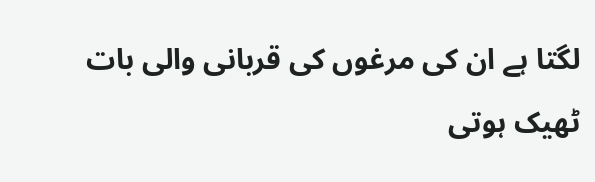لگتا ہے ان کی مرغوں کی قربانی والی بات ٹھیک ہوتی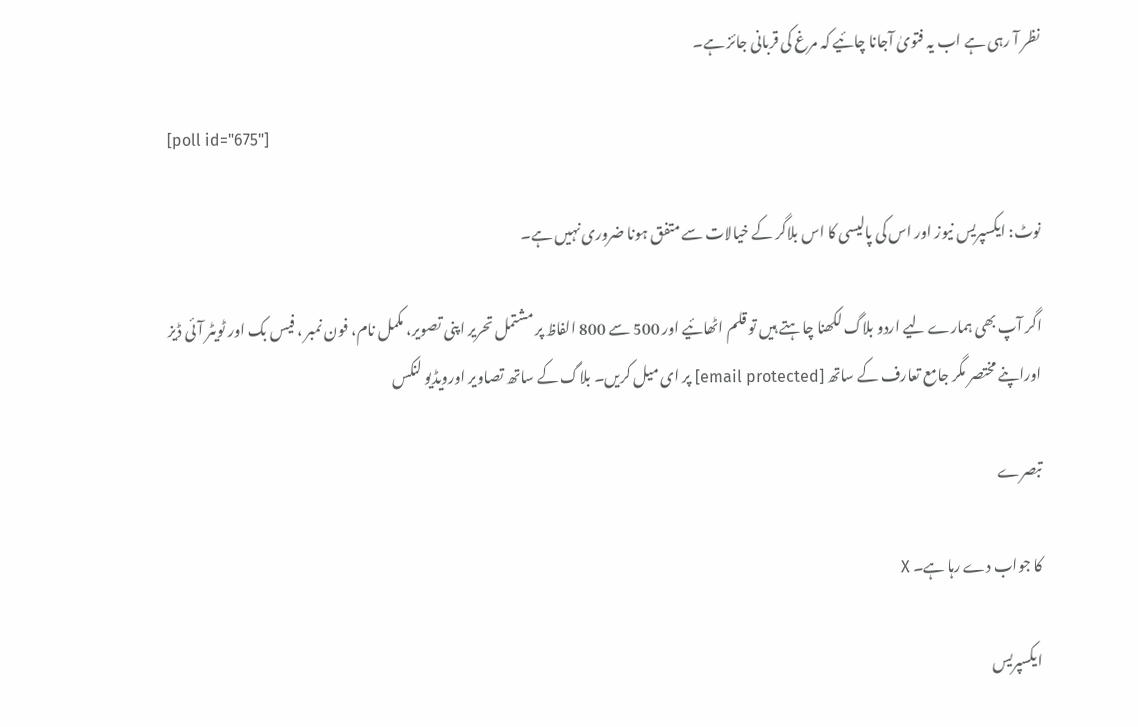نظر آ رہی ہے اب یہ فتویٰ آجانا چائیے کہ مرغ کی قربانی جائز ہے۔

[poll id="675"]

نوٹ: ایکسپریس نیوز اور اس کی پالیسی کا اس بلاگر کے خیالات سے متفق ہونا ضروری نہیں ہے۔

اگر آپ بھی ہمارے لیے اردو بلاگ لکھنا چاہتے ہیں تو قلم اٹھائیے اور 500 سے 800 الفاظ پر مشتمل تحریر اپنی تصویر، مکمل نام، فون نمبر ، فیس بک اور ٹویٹر آئی ڈیز اوراپنے مختصر مگر جامع تعارف کے ساتھ [email protected] پر ای میل کریں۔ بلاگ کے ساتھ تصاویر اورویڈیو لنکس

تبصرے

کا جواب دے رہا ہے۔ X

ایکسپریس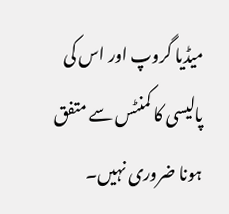میڈیا گروپ اور اس کی پالیسی کا کمنٹس سے متفق ہونا ضروری نہیں۔